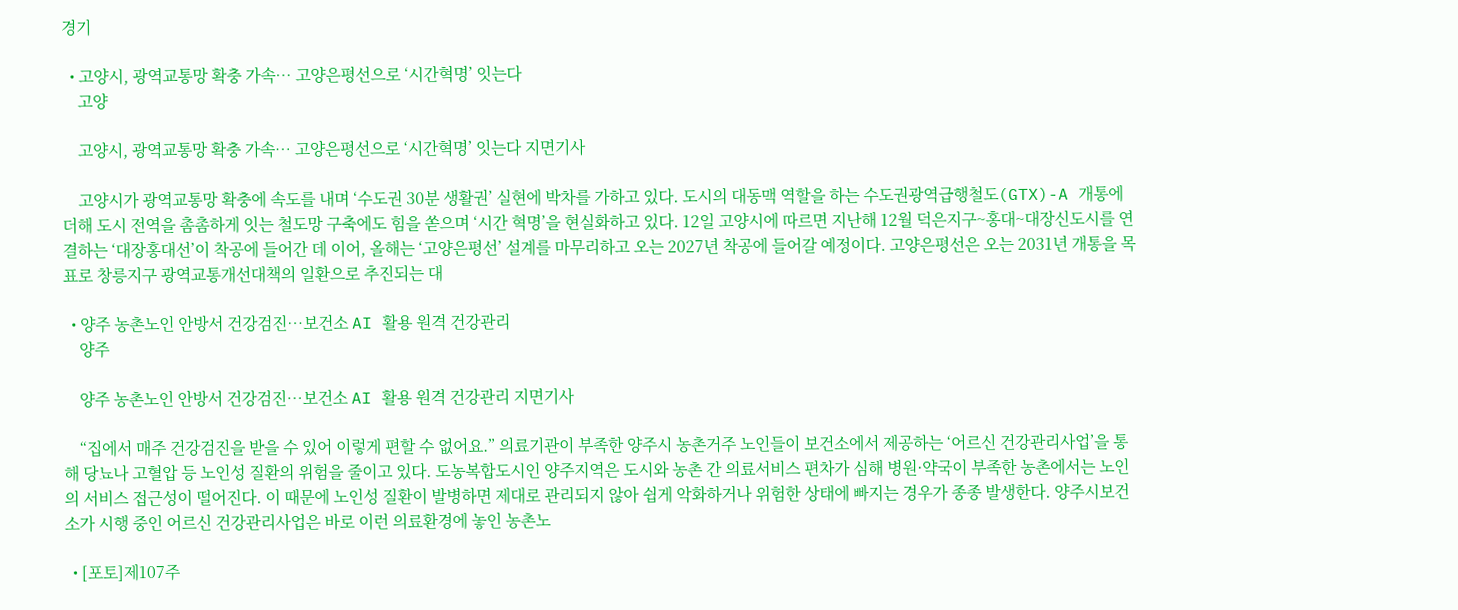경기

  • 고양시, 광역교통망 확충 가속… 고양은평선으로 ‘시간혁명’ 잇는다
    고양

    고양시, 광역교통망 확충 가속… 고양은평선으로 ‘시간혁명’ 잇는다 지면기사

    고양시가 광역교통망 확충에 속도를 내며 ‘수도권 30분 생활권’ 실현에 박차를 가하고 있다. 도시의 대동맥 역할을 하는 수도권광역급행철도(GTX)-A 개통에 더해 도시 전역을 촘촘하게 잇는 철도망 구축에도 힘을 쏟으며 ‘시간 혁명’을 현실화하고 있다. 12일 고양시에 따르면 지난해 12월 덕은지구~홍대~대장신도시를 연결하는 ‘대장홍대선’이 착공에 들어간 데 이어, 올해는 ‘고양은평선’ 설계를 마무리하고 오는 2027년 착공에 들어갈 예정이다. 고양은평선은 오는 2031년 개통을 목표로 창릉지구 광역교통개선대책의 일환으로 추진되는 대

  • 양주 농촌노인 안방서 건강검진…보건소 AI 활용 원격 건강관리
    양주

    양주 농촌노인 안방서 건강검진…보건소 AI 활용 원격 건강관리 지면기사

    “집에서 매주 건강검진을 받을 수 있어 이렇게 편할 수 없어요.” 의료기관이 부족한 양주시 농촌거주 노인들이 보건소에서 제공하는 ‘어르신 건강관리사업’을 통해 당뇨나 고혈압 등 노인성 질환의 위험을 줄이고 있다. 도농복합도시인 양주지역은 도시와 농촌 간 의료서비스 편차가 심해 병원·약국이 부족한 농촌에서는 노인의 서비스 접근성이 떨어진다. 이 때문에 노인성 질환이 발병하면 제대로 관리되지 않아 쉽게 악화하거나 위험한 상태에 빠지는 경우가 종종 발생한다. 양주시보건소가 시행 중인 어르신 건강관리사업은 바로 이런 의료환경에 놓인 농촌노

  • [포토]제107주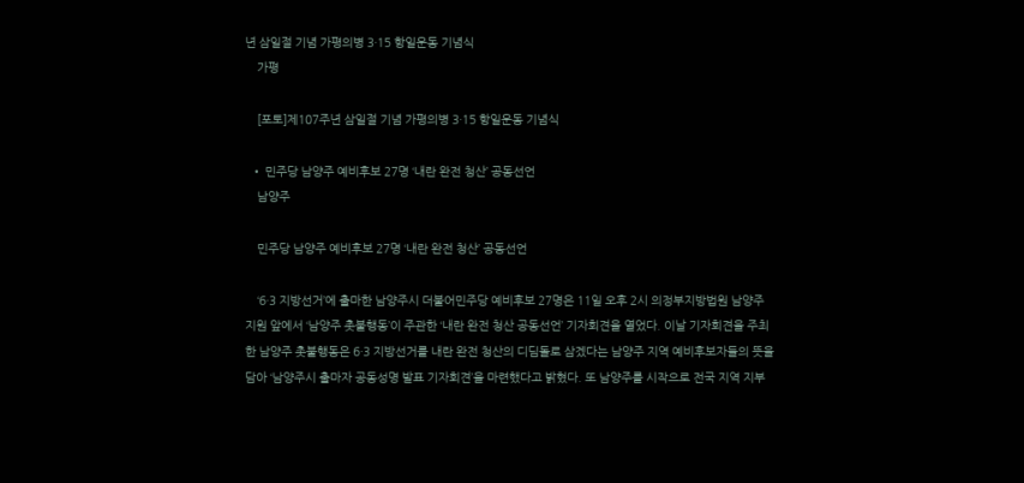년 삼일절 기념 가평의병 3·15 항일운동 기념식
    가평

    [포토]제107주년 삼일절 기념 가평의병 3·15 항일운동 기념식

  • 민주당 남양주 예비후보 27명 ‘내란 완전 청산’ 공동선언
    남양주

    민주당 남양주 예비후보 27명 ‘내란 완전 청산’ 공동선언

    ‘6·3 지방선거’에 출마한 남양주시 더불어민주당 예비후보 27명은 11일 오후 2시 의정부지방법원 남양주지원 앞에서 ‘남양주 촛불행동’이 주관한 ‘내란 완전 청산 공동선언’ 기자회견을 열었다. 이날 기자회견을 주최한 남양주 촛불행동은 6·3 지방선거를 내란 완전 청산의 디딤돌로 삼겠다는 남양주 지역 예비후보자들의 뜻을 담아 ‘남양주시 출마자 공동성명 발표 기자회견’을 마련했다고 밝혔다. 또 남양주를 시작으로 전국 지역 지부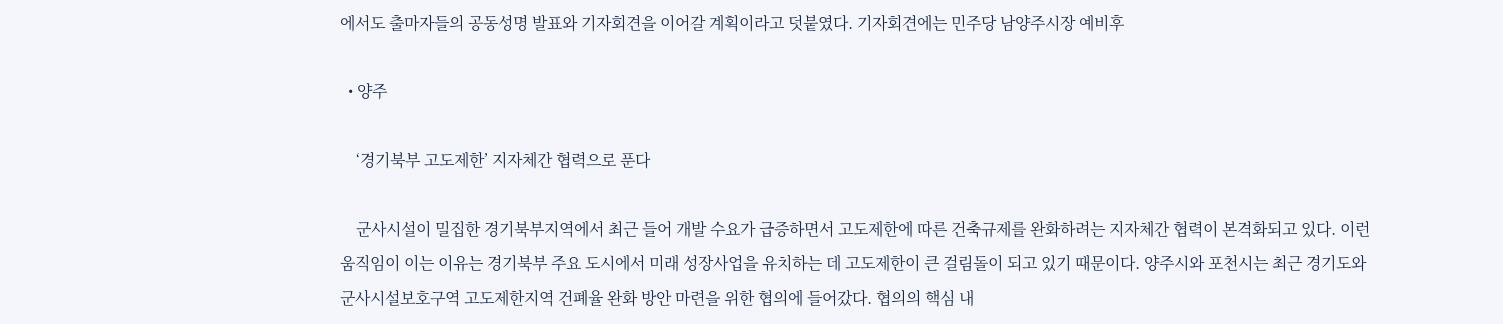에서도 출마자들의 공동성명 발표와 기자회견을 이어갈 계획이라고 덧붙였다. 기자회견에는 민주당 남양주시장 예비후

  • 양주

    ‘경기북부 고도제한’ 지자체간 협력으로 푼다

    군사시설이 밀집한 경기북부지역에서 최근 들어 개발 수요가 급증하면서 고도제한에 따른 건축규제를 완화하려는 지자체간 협력이 본격화되고 있다. 이런 움직임이 이는 이유는 경기북부 주요 도시에서 미래 성장사업을 유치하는 데 고도제한이 큰 걸림돌이 되고 있기 때문이다. 양주시와 포천시는 최근 경기도와 군사시설보호구역 고도제한지역 건폐율 완화 방안 마련을 위한 협의에 들어갔다. 협의의 핵심 내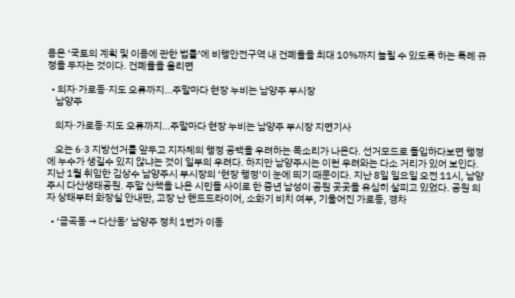용은 ‘국토의 계획 및 이용에 관한 법률’에 비행안전구역 내 건폐율을 최대 10%까지 늘릴 수 있도록 하는 특례 규정을 두자는 것이다. 건폐율을 올리면

  • 의자·가로등·지도 오류까지…주말마다 현장 누비는 남양주 부시장
    남양주

    의자·가로등·지도 오류까지…주말마다 현장 누비는 남양주 부시장 지면기사

    오는 6·3 지방선거를 앞두고 지자체의 행정 공백을 우려하는 목소리가 나온다. 선거모드로 돌입하다보면 행정에 누수가 생길수 있지 않냐는 것이 일부의 우려다. 하지만 남양주시는 이런 우려와는 다소 거리가 있어 보인다. 지난 1월 취임한 김상수 남양주시 부시장의 ‘현장 행정’이 눈에 띄기 때문이다. 지난 8일 일요일 오전 11시, 남양주시 다산생태공원. 주말 산책을 나온 시민들 사이로 한 중년 남성이 공원 곳곳을 유심히 살피고 있었다. 공원 의자 상태부터 화장실 안내판, 고장 난 핸드드라이어, 소화기 비치 여부, 기울어진 가로등, 경차

  • ‘금곡동 → 다산동’ 남양주 정치 1번가 이동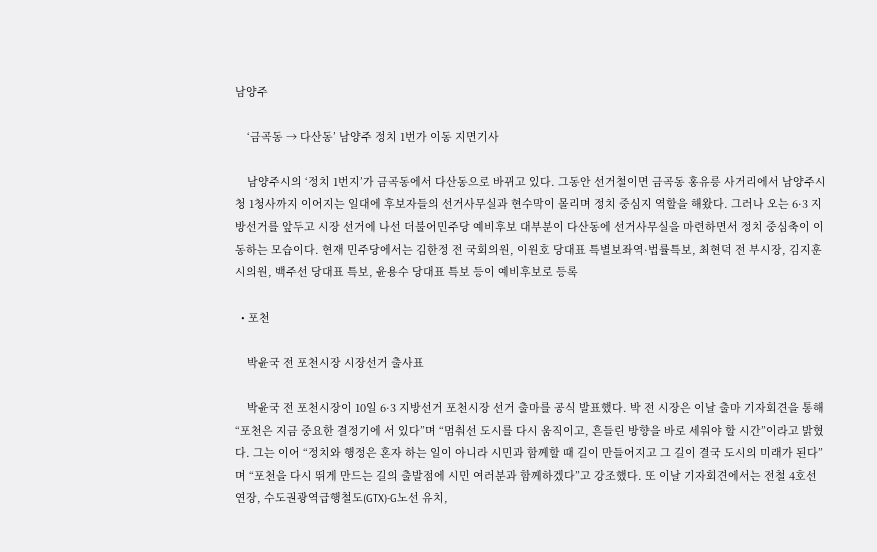남양주

    ‘금곡동 → 다산동’ 남양주 정치 1번가 이동 지면기사

    남양주시의 ‘정치 1번지’가 금곡동에서 다산동으로 바뀌고 있다. 그동안 선거철이면 금곡동 홍유릉 사거리에서 남양주시청 1청사까지 이어지는 일대에 후보자들의 선거사무실과 현수막이 몰리며 정치 중심지 역할을 해왔다. 그러나 오는 6·3 지방선거를 앞두고 시장 선거에 나선 더불어민주당 예비후보 대부분이 다산동에 선거사무실을 마련하면서 정치 중심축이 이동하는 모습이다. 현재 민주당에서는 김한정 전 국회의원, 이원호 당대표 특별보좌역·법률특보, 최현덕 전 부시장, 김지훈 시의원, 백주선 당대표 특보, 윤용수 당대표 특보 등이 예비후보로 등록

  • 포천

    박윤국 전 포천시장 시장선거 출사표

    박윤국 전 포천시장이 10일 6·3 지방선거 포천시장 선거 출마를 공식 발표했다. 박 전 시장은 이날 출마 기자회견을 통해 “포천은 지금 중요한 결정기에 서 있다”며 “멈춰선 도시를 다시 움직이고, 흔들린 방향을 바로 세워야 할 시간”이라고 밝혔다. 그는 이어 “정치와 행정은 혼자 하는 일이 아니라 시민과 함께할 때 길이 만들어지고 그 길이 결국 도시의 미래가 된다”며 “포천을 다시 뛰게 만드는 길의 출발점에 시민 여러분과 함께하겠다”고 강조했다. 또 이날 기자회견에서는 전철 4호선 연장, 수도권광역급행철도(GTX)-G노선 유치,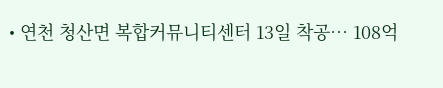• 연천 청산면 복합커뮤니티센터 13일 착공… 108억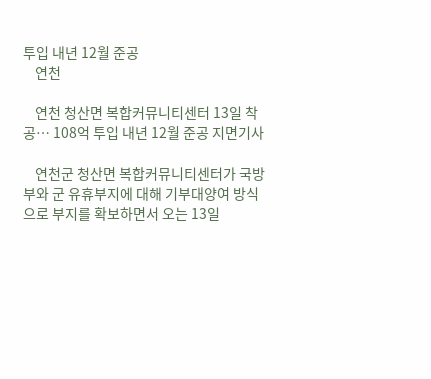투입 내년 12월 준공
    연천

    연천 청산면 복합커뮤니티센터 13일 착공… 108억 투입 내년 12월 준공 지면기사

    연천군 청산면 복합커뮤니티센터가 국방부와 군 유휴부지에 대해 기부대양여 방식으로 부지를 확보하면서 오는 13일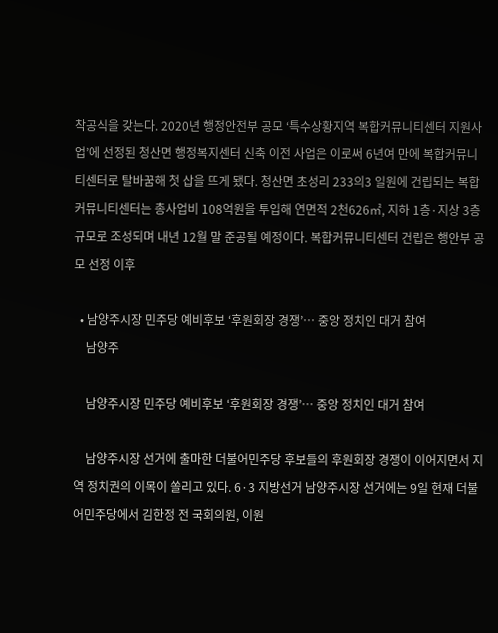착공식을 갖는다. 2020년 행정안전부 공모 ‘특수상황지역 복합커뮤니티센터 지원사업’에 선정된 청산면 행정복지센터 신축 이전 사업은 이로써 6년여 만에 복합커뮤니티센터로 탈바꿈해 첫 삽을 뜨게 됐다. 청산면 초성리 233의3 일원에 건립되는 복합커뮤니티센터는 총사업비 108억원을 투입해 연면적 2천626㎡, 지하 1층·지상 3층 규모로 조성되며 내년 12월 말 준공될 예정이다. 복합커뮤니티센터 건립은 행안부 공모 선정 이후

  • 남양주시장 민주당 예비후보 ‘후원회장 경쟁’… 중앙 정치인 대거 참여
    남양주

    남양주시장 민주당 예비후보 ‘후원회장 경쟁’… 중앙 정치인 대거 참여

    남양주시장 선거에 출마한 더불어민주당 후보들의 후원회장 경쟁이 이어지면서 지역 정치권의 이목이 쏠리고 있다. 6·3 지방선거 남양주시장 선거에는 9일 현재 더불어민주당에서 김한정 전 국회의원, 이원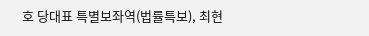호 당대표 특별보좌역(법률특보), 최현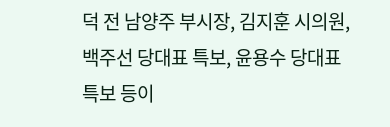덕 전 남양주 부시장, 김지훈 시의원, 백주선 당대표 특보, 윤용수 당대표 특보 등이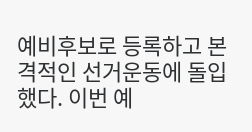예비후보로 등록하고 본격적인 선거운동에 돌입했다. 이번 예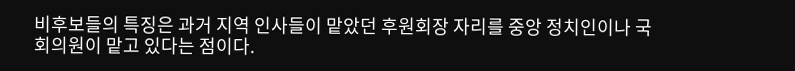비후보들의 특징은 과거 지역 인사들이 맡았던 후원회장 자리를 중앙 정치인이나 국회의원이 맡고 있다는 점이다.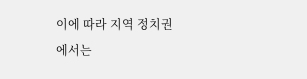이에 따라 지역 정치권에서는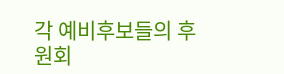각 예비후보들의 후원회